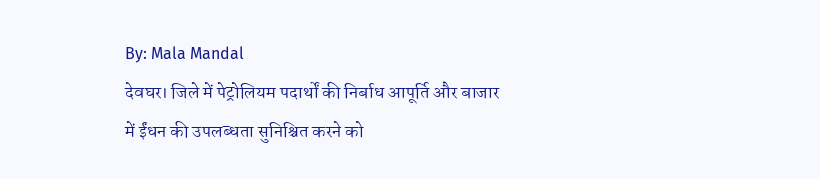By: Mala Mandal
देवघर। जिले में पेट्रोलियम पदार्थों की निर्बाध आपूर्ति और बाजार में ईंधन की उपलब्धता सुनिश्चित करने को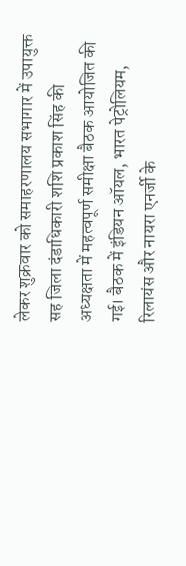लेकर शुक्रवार को समाहरणालय सभागार में उपायुक्त सह जिला दंडाधिकारी शशि प्रकाश सिंह की अध्यक्षता में महत्वपूर्ण समीक्षा बैठक आयोजित की गई। बैठक में इंडियन ऑयल, भारत पेट्रोलियम, रिलायंस और नायरा एनर्जी के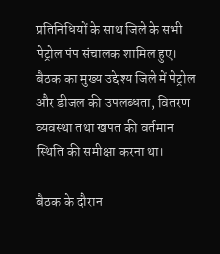प्रतिनिधियों के साथ जिले के सभी पेट्रोल पंप संचालक शामिल हुए। बैठक का मुख्य उद्देश्य जिले में पेट्रोल और डीजल की उपलब्धता, वितरण व्यवस्था तथा खपत की वर्तमान स्थिति की समीक्षा करना था।

बैठक के दौरान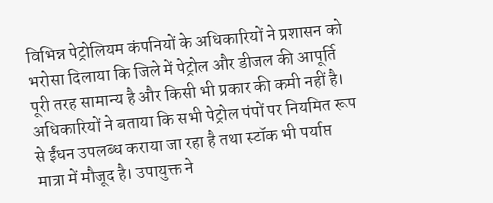विभिन्न पेट्रोलियम कंपनियों के अधिकारियों ने प्रशासन को भरोसा दिलाया कि जिले में पेट्रोल और डीजल की आपूर्ति पूरी तरह सामान्य है और किसी भी प्रकार की कमी नहीं है। अधिकारियों ने बताया कि सभी पेट्रोल पंपों पर नियमित रूप से ईंधन उपलब्ध कराया जा रहा है तथा स्टॉक भी पर्याप्त मात्रा में मौजूद है। उपायुक्त ने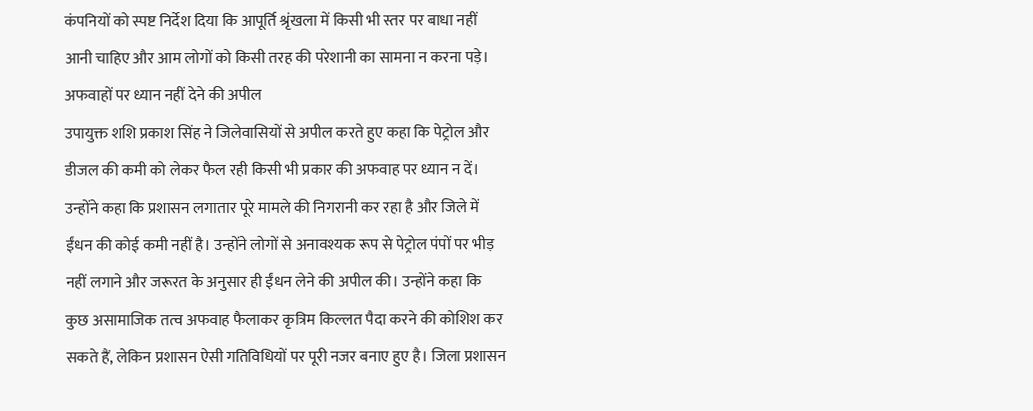कंपनियों को स्पष्ट निर्देश दिया कि आपूर्ति श्रृंखला में किसी भी स्तर पर बाधा नहीं आनी चाहिए और आम लोगों को किसी तरह की परेशानी का सामना न करना पड़े।
अफवाहों पर ध्यान नहीं देने की अपील
उपायुक्त शशि प्रकाश सिंह ने जिलेवासियों से अपील करते हुए कहा कि पेट्रोल और डीजल की कमी को लेकर फैल रही किसी भी प्रकार की अफवाह पर ध्यान न दें। उन्होंने कहा कि प्रशासन लगातार पूरे मामले की निगरानी कर रहा है और जिले में ईंधन की कोई कमी नहीं है। उन्होंने लोगों से अनावश्यक रूप से पेट्रोल पंपों पर भीड़ नहीं लगाने और जरूरत के अनुसार ही ईंधन लेने की अपील की। उन्होंने कहा कि कुछ असामाजिक तत्व अफवाह फैलाकर कृत्रिम किल्लत पैदा करने की कोशिश कर सकते हैं, लेकिन प्रशासन ऐसी गतिविधियों पर पूरी नजर बनाए हुए है। जिला प्रशासन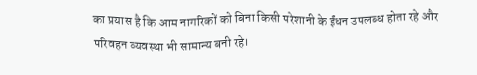का प्रयास है कि आम नागरिकों को बिना किसी परेशानी के ईंधन उपलब्ध होता रहे और परिवहन व्यवस्था भी सामान्य बनी रहे।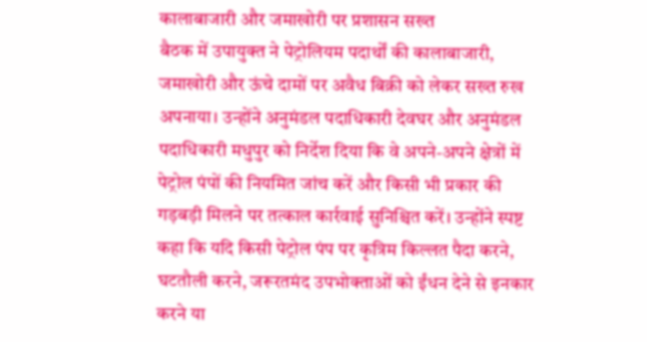कालाबाजारी और जमाखोरी पर प्रशासन सख्त
बैठक में उपायुक्त ने पेट्रोलियम पदार्थों की कालाबाजारी, जमाखोरी और ऊंचे दामों पर अवैध बिक्री को लेकर सख्त रुख अपनाया। उन्होंने अनुमंडल पदाधिकारी देवघर और अनुमंडल पदाधिकारी मधुपुर को निर्देश दिया कि वे अपने-अपने क्षेत्रों में पेट्रोल पंपों की नियमित जांच करें और किसी भी प्रकार की गड़बड़ी मिलने पर तत्काल कार्रवाई सुनिश्चित करें। उन्होंने स्पष्ट कहा कि यदि किसी पेट्रोल पंप पर कृत्रिम किल्लत पैदा करने, घटतौली करने, जरूरतमंद उपभोक्ताओं को ईंधन देने से इनकार करने या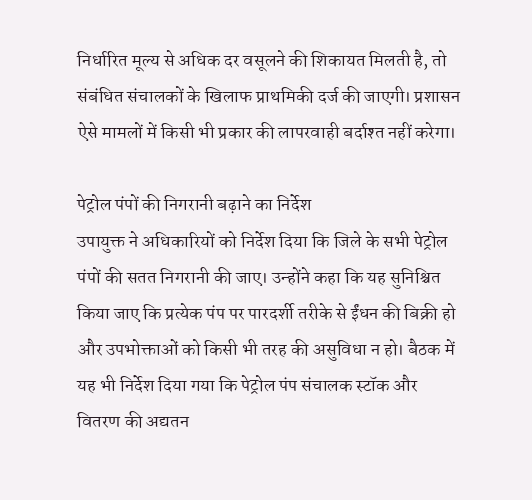निर्धारित मूल्य से अधिक दर वसूलने की शिकायत मिलती है, तो संबंधित संचालकों के खिलाफ प्राथमिकी दर्ज की जाएगी। प्रशासन ऐसे मामलों में किसी भी प्रकार की लापरवाही बर्दाश्त नहीं करेगा।

पेट्रोल पंपों की निगरानी बढ़ाने का निर्देश
उपायुक्त ने अधिकारियों को निर्देश दिया कि जिले के सभी पेट्रोल पंपों की सतत निगरानी की जाए। उन्होंने कहा कि यह सुनिश्चित किया जाए कि प्रत्येक पंप पर पारदर्शी तरीके से ईंधन की बिक्री हो और उपभोक्ताओं को किसी भी तरह की असुविधा न हो। बैठक में यह भी निर्देश दिया गया कि पेट्रोल पंप संचालक स्टॉक और वितरण की अद्यतन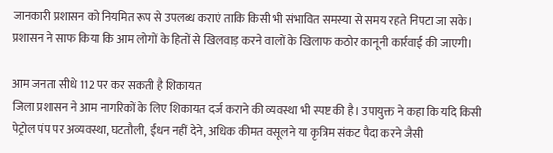जानकारी प्रशासन को नियमित रूप से उपलब्ध कराएं ताकि किसी भी संभावित समस्या से समय रहते निपटा जा सके। प्रशासन ने साफ किया कि आम लोगों के हितों से खिलवाड़ करने वालों के खिलाफ कठोर कानूनी कार्रवाई की जाएगी।

आम जनता सीधे 112 पर कर सकती है शिकायत
जिला प्रशासन ने आम नागरिकों के लिए शिकायत दर्ज कराने की व्यवस्था भी स्पष्ट की है। उपायुक्त ने कहा कि यदि किसी पेट्रोल पंप पर अव्यवस्था, घटतौली, ईंधन नहीं देने, अधिक कीमत वसूलने या कृत्रिम संकट पैदा करने जैसी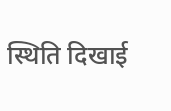स्थिति दिखाई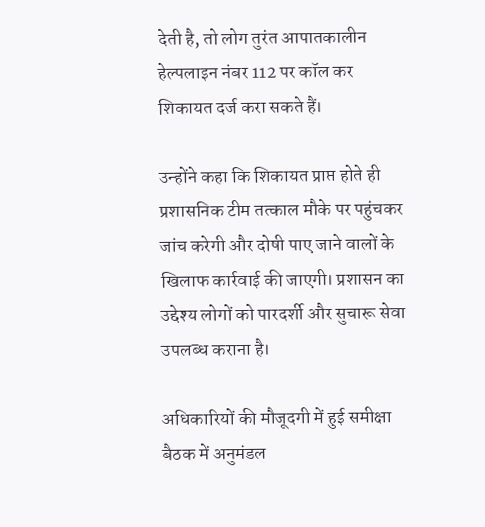देती है, तो लोग तुरंत आपातकालीन हेल्पलाइन नंबर 112 पर कॉल कर शिकायत दर्ज करा सकते हैं।

उन्होंने कहा कि शिकायत प्राप्त होते ही प्रशासनिक टीम तत्काल मौके पर पहुंचकर जांच करेगी और दोषी पाए जाने वालों के खिलाफ कार्रवाई की जाएगी। प्रशासन का उद्देश्य लोगों को पारदर्शी और सुचारू सेवा उपलब्ध कराना है।

अधिकारियों की मौजूदगी में हुई समीक्षा
बैठक में अनुमंडल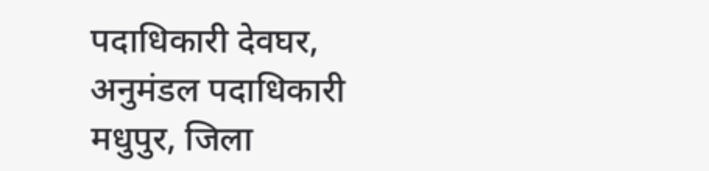पदाधिकारी देवघर, अनुमंडल पदाधिकारी मधुपुर, जिला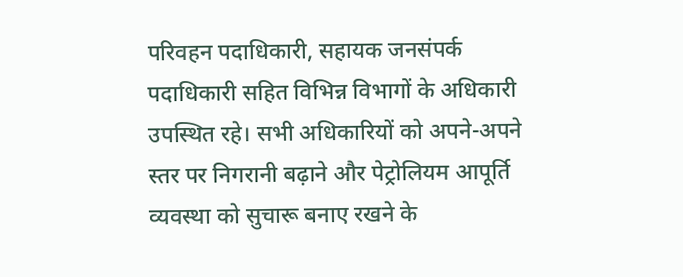परिवहन पदाधिकारी, सहायक जनसंपर्क पदाधिकारी सहित विभिन्न विभागों के अधिकारी उपस्थित रहे। सभी अधिकारियों को अपने-अपने स्तर पर निगरानी बढ़ाने और पेट्रोलियम आपूर्ति व्यवस्था को सुचारू बनाए रखने के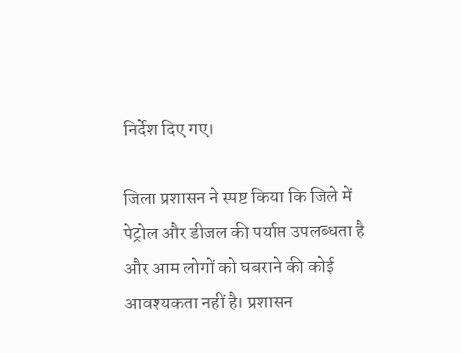निर्देश दिए गए।

जिला प्रशासन ने स्पष्ट किया कि जिले में पेट्रोल और डीजल की पर्याप्त उपलब्धता है और आम लोगों को घबराने की कोई आवश्यकता नहीं है। प्रशासन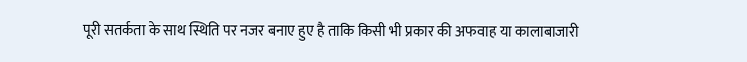पूरी सतर्कता के साथ स्थिति पर नजर बनाए हुए है ताकि किसी भी प्रकार की अफवाह या कालाबाजारी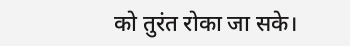को तुरंत रोका जा सके।